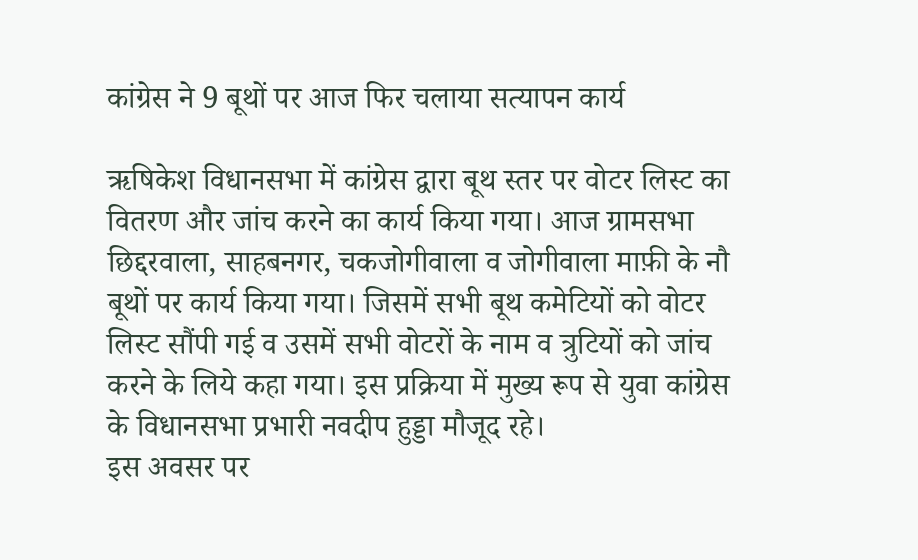कांग्रेस ने 9 बूथों पर आज फिर चलाया सत्यापन कार्य

ऋषिकेश विधानसभा में कांग्रेस द्वारा बूथ स्तर पर वोटर लिस्ट का वितरण और जांच करने का कार्य किया गया। आज ग्रामसभा छिद्दरवाला, साहबनगर, चकजोगीवाला व जोगीवाला माफ़ी के नौ बूथों पर कार्य किया गया। जिसमें सभी बूथ कमेटियों को वोटर लिस्ट सौंपी गई व उसमें सभी वोटरों के नाम व त्रुटियों को जांच करने के लिये कहा गया। इस प्रक्रिया में मुख्य रूप से युवा कांग्रेस के विधानसभा प्रभारी नवदीप हुड्डा मौजूद रहे।
इस अवसर पर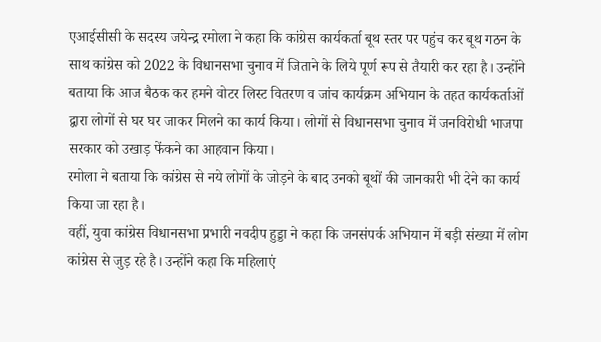एआईसीसी के सदस्य जयेन्द्र रमोला ने कहा कि कांग्रेस कार्यकर्ता बूथ स्तर पर पहुंच कर बूथ गठन के साथ कांग्रेस को 2022 के विधानसभा चुनाव में जिताने के लिये पूर्ण रूप से तैयारी कर रहा है। उन्होंने बताया कि आज बैठक कर हमने वोटर लिस्ट वितरण व जांच कार्यक्रम अभियान के तहत कार्यकर्ताओं द्वारा लोगों से घर घर जाकर मिलने का कार्य किया। लोगों से विधानसभा चुनाव में जनविरोधी भाजपा सरकार को उखाड़ फेंकने का आहवान किया।
रमोला ने बताया कि कांग्रेस से नये लोगों के जोड़ने के बाद उनको बूथों की जानकारी भी देने का कार्य किया जा रहा है।
वहीं, युवा कांग्रेस विधानसभा प्रभारी नवदीप हुड्डा ने कहा कि जनसंपर्क अभियान में बड़ी संख्या में लोग कांग्रेस से जुड़ रहे है। उन्होंने कहा कि महिलाएं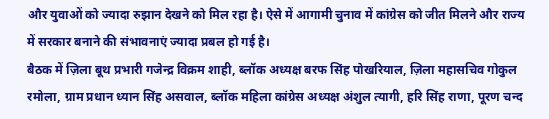और युवाओं को ज्यादा रुझान देखने को मिल रहा है। ऐसे में आगामी चुनाव में कांग्रेस को जीत मिलने और राज्य में सरकार बनाने की संभावनाएं ज्यादा प्रबल हो गई है।
बैठक में ज़िला बूथ प्रभारी गजेन्द्र विक्रम शाही, ब्लॉक अध्यक्ष बरफ सिंह पोखरियाल, ज़िला महासचिव गोकुल रमोला, ग्राम प्रधान ध्यान सिंह असवाल, ब्लॉक महिला कांग्रेस अध्यक्ष अंशुल त्यागी, हरि सिंह राणा, पूरण चन्द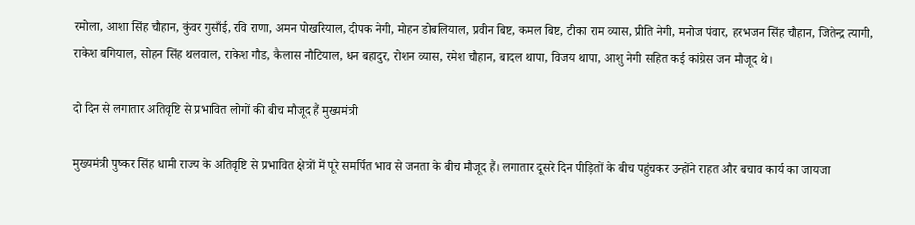रमोला, आशा सिंह चौहान, कुंवर गुसाँई, रवि राणा, अमन पोखरियाल, दीपक नेगी, मोहन डोबलियाल, प्रवीन बिष्ट, कमल बिष्ट, टीका राम व्यास, प्रीति नेगी, मनोज पंवार, हरभजन सिंह चौहान, जितेन्द्र त्यागी, राकेश बगियाल, सोहन सिंह थलवाल, राकेश गौड, कैलास नौटियाल, धन बहादुर, रोशन व्यास, रमेश चौहान, बादल थापा, विजय थापा, आशु नेगी सहित कई कांग्रेस जन मौजूद थे।

दो दिन से लगातार अतिवृष्टि से प्रभावित लोगों की बीच मौजूद हैं मुख्यमंत्री

मुख्यमंत्री पुष्कर सिंह धामी राज्य के अतिवृष्टि से प्रभावित क्षेत्रों में पूरे समर्पित भाव से जनता के बीच मौजूद हैं। लगातार दूसरे दिन पीड़ितों के बीच पहुंचकर उन्होंने राहत और बचाव कार्य का जायजा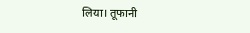लिया। तूफानी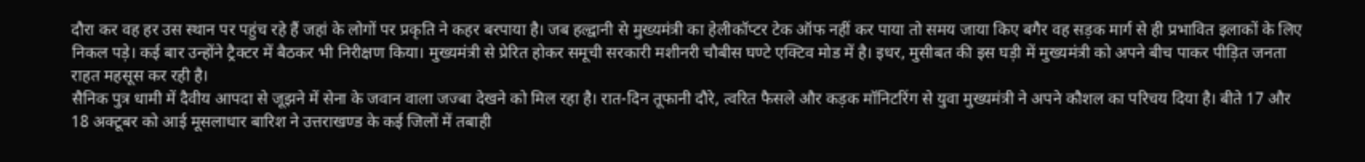दौरा कर वह हर उस स्थान पर पहुंच रहे हैं जहां के लोगों पर प्रकृति ने कहर बरपाया है। जब हल्द्वानी से मुख्यमंत्री का हेलीकॉप्टर टेक ऑफ नहीं कर पाया तो समय जाया किए बगैर वह सड़क मार्ग से ही प्रभावित इलाकों के लिए निकल पड़े। कई बार उन्होंने ट्रैक्टर में बैठकर भी निरीक्षण किया। मुख्यमंत्री से प्रेरित होकर समूची सरकारी मशीनरी चौबीस घण्टे एक्टिव मोड में है। इधर, मुसीबत की इस घड़ी में मुख्यमंत्री को अपने बीच पाकर पीड़ित जनता राहत महसूस कर रही है।
सैनिक पुत्र धामी में दैवीय आपदा से जूझने में सेना के जवान वाला जज्बा देखने को मिल रहा है। रात-दिन तूफानी दौरे, त्वरित फैसले और कड़क मॉनिटरिंग से युवा मुख्यमंत्री ने अपने कौशल का परिचय दिया है। बीते 17 और 18 अक्टूबर को आई मूसलाधार बारिश ने उत्तराखण्ड के कई जिलों में तबाही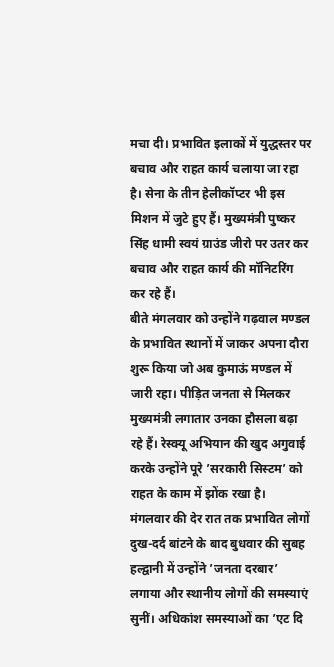मचा दी। प्रभावित इलाकों में युद्धस्तर पर बचाव और राहत कार्य चलाया जा रहा है। सेना के तीन हेलीकॉप्टर भी इस मिशन में जुटे हुए हैं। मुख्यमंत्री पुष्कर सिंह धामी स्वयं ग्राउंड जीरो पर उतर कर बचाव और राहत कार्य की मॉनिटरिंग कर रहे हैं।
बीते मंगलवार को उन्होंने गढ़वाल मण्डल के प्रभावित स्थानों में जाकर अपना दौरा शुरू किया जो अब कुमाऊं मण्डल में जारी रहा। पीड़ित जनता से मिलकर मुख्यमंत्री लगातार उनका हौसला बढ़ा रहे हैं। रेस्क्यू अभियान की खुद अगुवाई करके उन्होंने पूरे ’सरकारी सिस्टम’ को राहत के काम में झोंक रखा है।
मंगलवार की देर रात तक प्रभावित लोगों दुख-दर्द बांटने के बाद बुधवार की सुबह हल्द्वानी में उन्होंने ’जनता दरबार’ लगाया और स्थानीय लोगों की समस्याएं सुनीं। अधिकांश समस्याओं का ’एट दि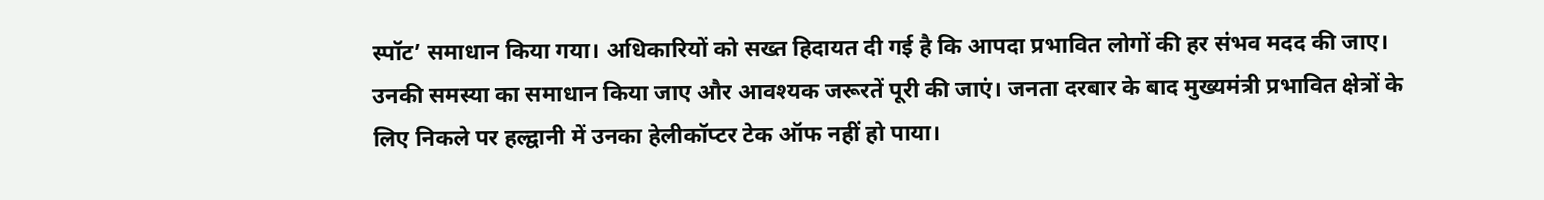स्पॉट’ समाधान किया गया। अधिकारियों को सख्त हिदायत दी गई है कि आपदा प्रभावित लोगों की हर संभव मदद की जाए। उनकी समस्या का समाधान किया जाए और आवश्यक जरूरतें पूरी की जाएं। जनता दरबार के बाद मुख्यमंत्री प्रभावित क्षेत्रों के लिए निकले पर हल्द्वानी में उनका हेलीकॉप्टर टेक ऑफ नहीं हो पाया।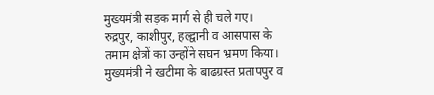मुख्यमंत्री सड़क मार्ग से ही चले गए। रुद्रपुर, काशीपुर, हल्द्वानी व आसपास के तमाम क्षेत्रों का उन्होंने सघन भ्रमण किया।
मुख्यमंत्री ने खटीमा के बाढग्रस्त प्रतापपुर व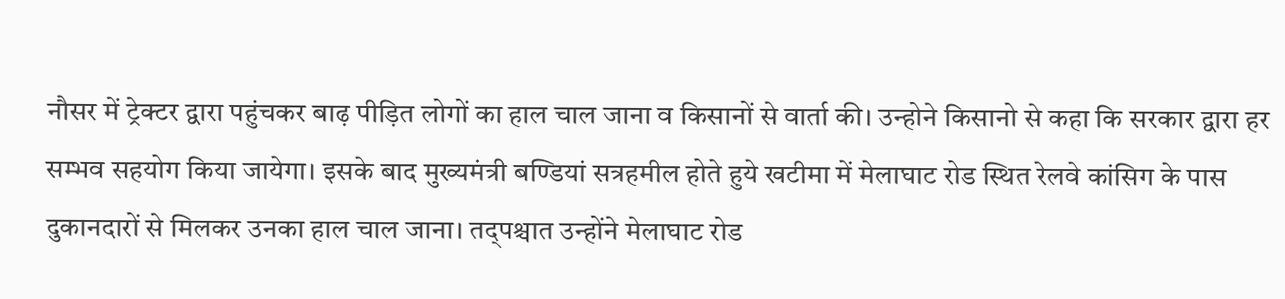नौसर में ट्रेक्टर द्वारा पहुंचकर बाढ़ पीड़ित लोगों का हाल चाल जाना व किसानों से वार्ता की। उन्होने किसानो से कहा कि सरकार द्वारा हर सम्भव सहयोग किया जायेगा। इसके बाद मुख्यमंत्री बण्डियां सत्रहमील होते हुये खटीमा में मेलाघाट रोड स्थित रेलवे कांसिग के पास दुकानदारों से मिलकर उनका हाल चाल जाना। तद्पश्चात उन्होंने मेलाघाट रोड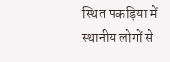स्थित पकड़िया में स्थानीय लोगों से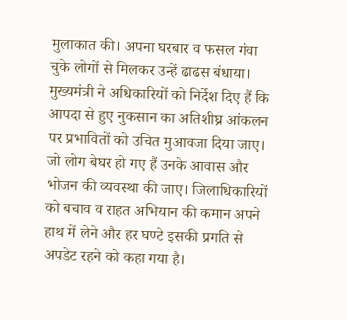मुलाकात की। अपना घरबार व फसल गंवा चुके लोगों से मिलकर उन्हें ढाढस बंधाया। मुख्यमंत्री ने अधिकारियों को निर्देश दिए हैं कि आपदा से हुए नुकसान का अतिशीघ्र आंकलन पर प्रभावितों को उचित मुआवजा दिया जाए। जो लोग बेघर हो गए हैं उनके आवास और भोजन की व्यवस्था की जाए। जिलाधिकारियों को बचाव व राहत अभियान की कमान अपने हाथ में लेने और हर घण्टे इसकी प्रगति से अपडेट रहने को कहा गया है।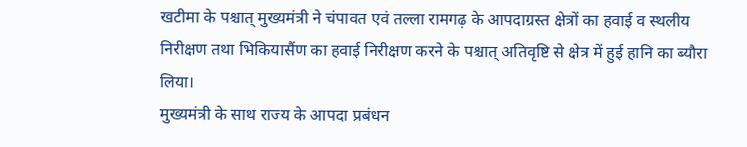खटीमा के पश्चात् मुख्यमंत्री ने चंपावत एवं तल्ला रामगढ़ के आपदाग्रस्त क्षेत्रों का हवाई व स्थलीय निरीक्षण तथा भिकियासैंण का हवाई निरीक्षण करने के पश्चात् अतिवृष्टि से क्षेत्र में हुई हानि का ब्यौरा लिया।
मुख्यमंत्री के साथ राज्य के आपदा प्रबंधन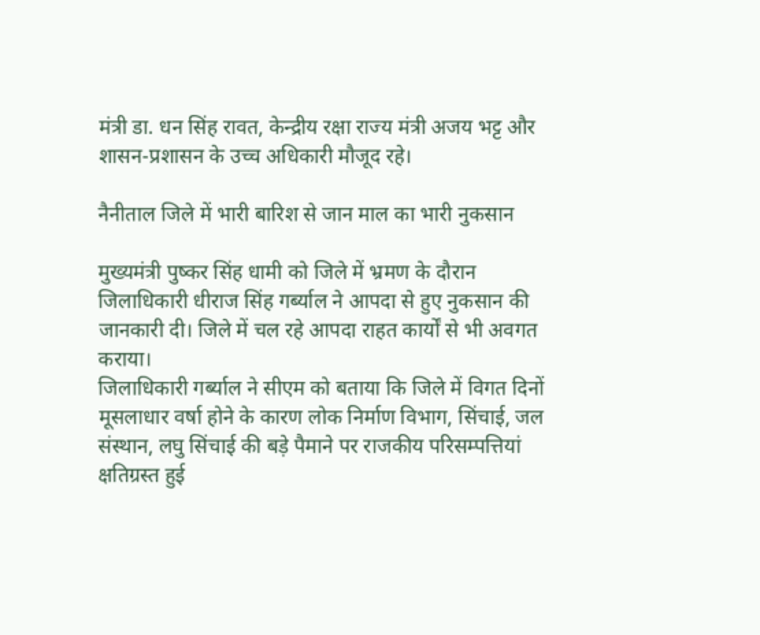मंत्री डा. धन सिंह रावत, केन्द्रीय रक्षा राज्य मंत्री अजय भट्ट और शासन-प्रशासन के उच्च अधिकारी मौजूद रहे।

नैनीताल जिले में भारी बारिश से जान माल का भारी नुकसान

मुख्यमंत्री पुष्कर सिंह धामी को जिले में भ्रमण के दौरान जिलाधिकारी धीराज सिंह गर्ब्याल ने आपदा से हुए नुकसान की जानकारी दी। जिले में चल रहे आपदा राहत कार्यों से भी अवगत कराया।
जिलाधिकारी गर्ब्याल ने सीएम को बताया कि जिले में विगत दिनों मूसलाधार वर्षा होने के कारण लोक निर्माण विभाग, सिंचाई, जल संस्थान, लघु सिंचाई की बड़े पैमाने पर राजकीय परिसम्पत्तियां क्षतिग्रस्त हुई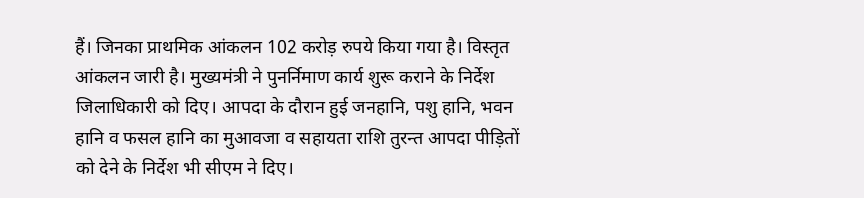हैं। जिनका प्राथमिक आंकलन 102 करोड़ रुपये किया गया है। विस्तृत आंकलन जारी है। मुख्यमंत्री ने पुनर्निमाण कार्य शुरू कराने के निर्देश जिलाधिकारी को दिए। आपदा के दौरान हुई जनहानि, पशु हानि, भवन हानि व फसल हानि का मुआवजा व सहायता राशि तुरन्त आपदा पीड़ितों को देने के निर्देश भी सीएम ने दिए।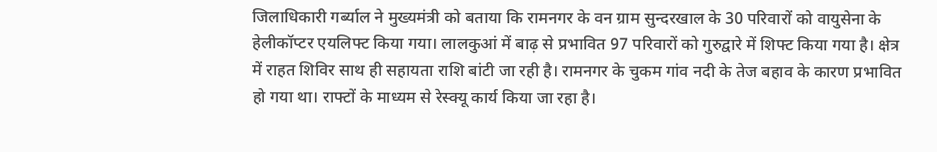जिलाधिकारी गर्ब्याल ने मुख्यमंत्री को बताया कि रामनगर के वन ग्राम सुन्दरखाल के 30 परिवारों को वायुसेना के हेलीकॉप्टर एयलिफ्ट किया गया। लालकुआं में बाढ़ से प्रभावित 97 परिवारों को गुरुद्वारे में शिफ्ट किया गया है। क्षेत्र में राहत शिविर साथ ही सहायता राशि बांटी जा रही है। रामनगर के चुकम गांव नदी के तेज बहाव के कारण प्रभावित हो गया था। राफ्टों के माध्यम से रेस्क्यू कार्य किया जा रहा है।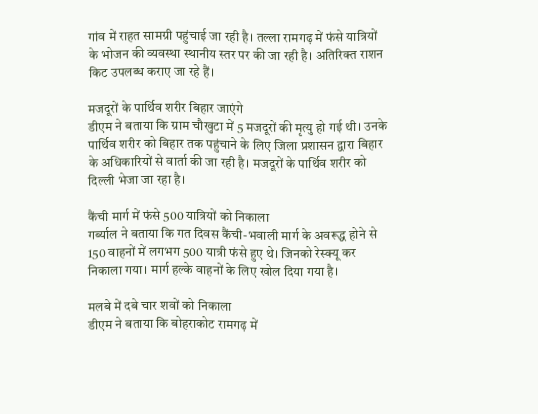गांव में राहत सामग्री पहुंचाई जा रही है। तल्ला रामगढ़ में फंसे यात्रियों के भोजन की व्यवस्था स्थानीय स्तर पर की जा रही है। अतिरिक्त राशन किट उपलब्ध कराए जा रहे हैं।

मजदूरों के पार्थिव शरीर बिहार जाएंगे
डीएम ने बताया कि ग्राम चौखुटा में 5 मजदूरों की मृत्यु हो गई थी। उनके पार्थिव शरीर को बिहार तक पहुंचाने के लिए जिला प्रशासन द्वारा बिहार के अधिकारियों से वार्ता की जा रही है। मजदूरों के पार्थिव शरीर को दिल्ली भेजा जा रहा है।

कैंची मार्ग में फंसे 500 यात्रियों को निकाला
गर्ब्याल ने बताया कि गत दिवस कैंची-भवाली मार्ग के अवरूद्ध होने से 150 वाहनों में लगभग 500 यात्री फंसे हुए थे। जिनको रेस्क्यू कर निकाला गया। मार्ग हल्के वाहनों के लिए खोल दिया गया है।

मलबे में दबे चार शवों को निकाला
डीएम ने बताया कि बोहराकोट रामगढ़ में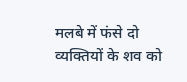मलबे में फंसे दो व्यक्तियों के शव को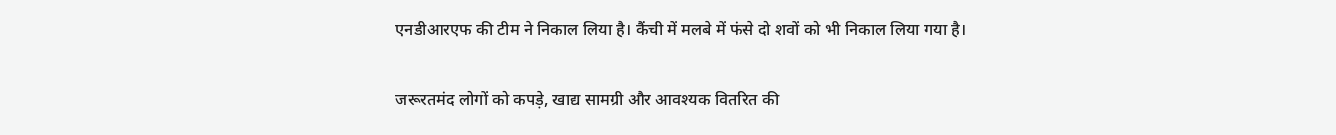एनडीआरएफ की टीम ने निकाल लिया है। कैंची में मलबे में फंसे दो शवों को भी निकाल लिया गया है।

जरूरतमंद लोगों को कपड़े, खाद्य सामग्री और आवश्यक वितरित की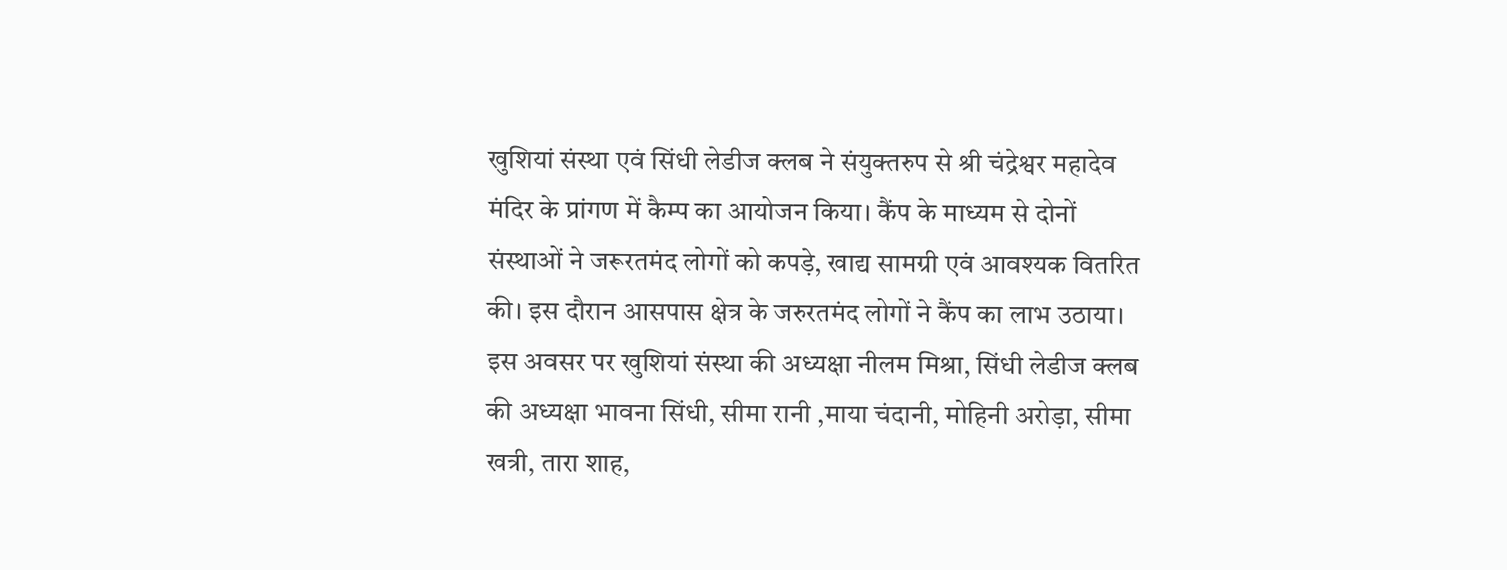खुशियां संस्था एवं सिंधी लेडीज क्लब ने संयुक्तरुप से श्री चंद्रेश्वर महादेव मंदिर के प्रांगण में कैम्प का आयोजन किया। कैंप के माध्यम से दोनों संस्थाओं ने जरूरतमंद लोगों को कपड़े, खाद्य सामग्री एवं आवश्यक वितरित की। इस दौरान आसपास क्षेत्र के जरुरतमंद लोगों ने कैंप का लाभ उठाया।
इस अवसर पर खुशियां संस्था की अध्यक्षा नीलम मिश्रा, सिंधी लेडीज क्लब की अध्यक्षा भावना सिंधी, सीमा रानी ,माया चंदानी, मोहिनी अरोड़ा, सीमा खत्री, तारा शाह,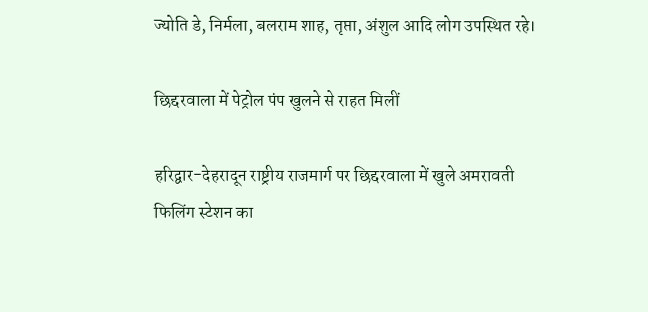ज्योति डे, निर्मला, बलराम शाह, तृप्ता, अंशुल आदि लोग उपस्थित रहे।

छिद्दरवाला में पेट्रोल पंप खुलने से राहत मिलीं

हरिद्वार-देहरादून राष्ट्रीय राजमार्ग पर छिद्दरवाला में खुले अमरावती फिलिंग स्टेशन का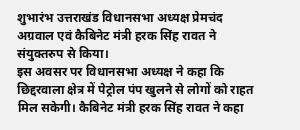शुभारंभ उत्तराखंड विधानसभा अध्यक्ष प्रेमचंद अग्रवाल एवं कैबिनेट मंत्री हरक सिंह रावत ने संयुक्तरुप से किया।
इस अवसर पर विधानसभा अध्यक्ष ने कहा कि छिद्दरवाला क्षेत्र में पेट्रोल पंप खुलने से लोगों को राहत मिल सकेगी। कैबिनेट मंत्री हरक सिंह रावत ने कहा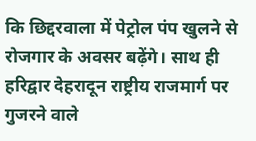कि छिद्दरवाला में पेट्रोल पंप खुलने से रोजगार के अवसर बढ़ेंगे। साथ ही हरिद्वार देहरादून राष्ट्रीय राजमार्ग पर गुजरने वाले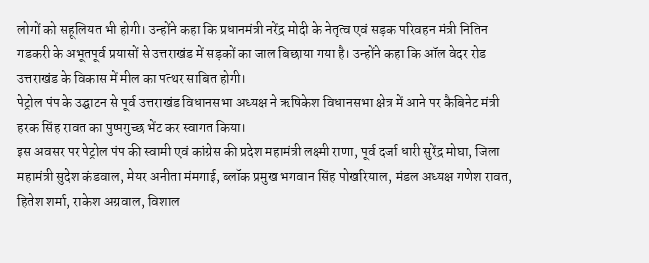लोगों को सहूलियत भी होगी। उन्होंने कहा कि प्रधानमंत्री नरेंद्र मोदी के नेतृत्व एवं सड़क परिवहन मंत्री नितिन गडकरी के अभूतपूर्व प्रयासों से उत्तराखंड में सड़कों का जाल बिछाया गया है। उन्होंने कहा कि ऑल वेदर रोड उत्तराखंड के विकास में मील का पत्थर साबित होगी।
पेट्रोल पंप के उद्घाटन से पूर्व उत्तराखंड विधानसभा अध्यक्ष ने ऋषिकेश विधानसभा क्षेत्र में आने पर कैबिनेट मंत्री हरक सिंह रावत का पुष्पगुच्छ भेंट कर स्वागत किया।
इस अवसर पर पेट्रोल पंप की स्वामी एवं कांग्रेस की प्रदेश महामंत्री लक्ष्मी राणा, पूर्व दर्जा धारी सुरेंद्र मोघा, जिला महामंत्री सुदेश कंडवाल, मेयर अनीता मंमगाई, ब्लॉक प्रमुख भगवान सिंह पोखरियाल, मंडल अध्यक्ष गणेश रावत, हितेश शर्मा, राकेश अग्रवाल, विशाल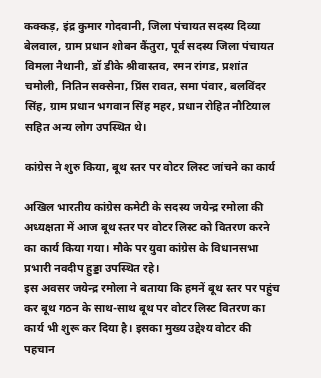कक्कड़, इंद्र कुमार गोदवानी, जिला पंचायत सदस्य दिव्या बेलवाल, ग्राम प्रधान शोबन कैंतुरा, पूर्व सदस्य जिला पंचायत विमला नैथानी, डॉ डीके श्रीवास्तव, रमन रांगड, प्रशांत चमोली, नितिन सक्सेना, प्रिंस रावत, समा पंवार, बलविंदर सिंह, ग्राम प्रधान भगवान सिंह महर, प्रधान रोहित नौटियाल सहित अन्य लोग उपस्थित थे।

कांग्रेस ने शुरु किया, बूथ स्तर पर वोटर लिस्ट जांचने का कार्य

अखिल भारतीय कांग्रेस कमेटी के सदस्य जयेन्द्र रमोला की अध्यक्षता में आज बूथ स्तर पर वोटर लिस्ट को वितरण करने का कार्य किया गया। मौके पर युवा कांग्रेस के विधानसभा प्रभारी नवदीप हुड्डा उपस्थित रहे।
इस अवसर जयेन्द्र रमोला ने बताया कि हमनें बूथ स्तर पर पहुंच कर बूथ गठन के साथ-साथ बूथ पर वोटर लिस्ट वितरण का कार्य भी शुरू कर दिया है। इसका मुख्य उद्देश्य वोटर की पहचान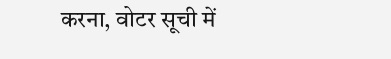करना, वोटर सूची में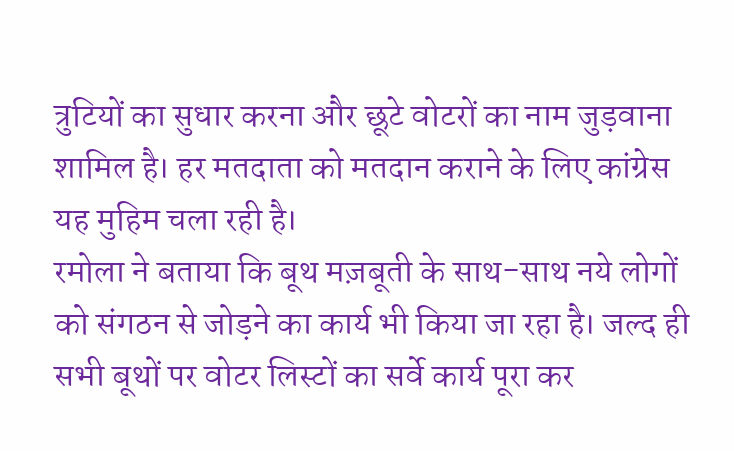त्रुटियों का सुधार करना और छूटे वोटरों का नाम जुड़वाना शामिल है। हर मतदाता को मतदान कराने के लिए कांग्रेस यह मुहिम चला रही है।
रमोला ने बताया कि बूथ मज़बूती के साथ-साथ नये लोगों को संगठन से जोड़ने का कार्य भी किया जा रहा है। जल्द ही सभी बूथों पर वोटर लिस्टों का सर्वे कार्य पूरा कर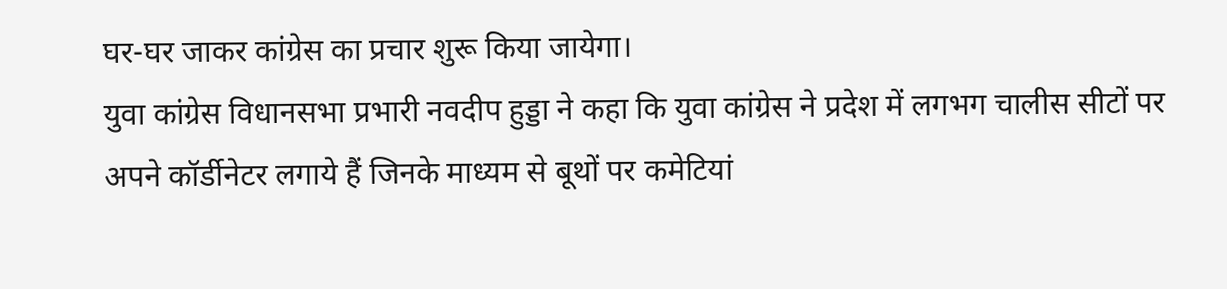घर-घर जाकर कांग्रेस का प्रचार शुरू किया जायेगा।
युवा कांग्रेस विधानसभा प्रभारी नवदीप हुड्डा ने कहा कि युवा कांग्रेस ने प्रदेश में लगभग चालीस सीटों पर अपने कॉर्डीनेटर लगाये हैं जिनके माध्यम से बूथों पर कमेटियां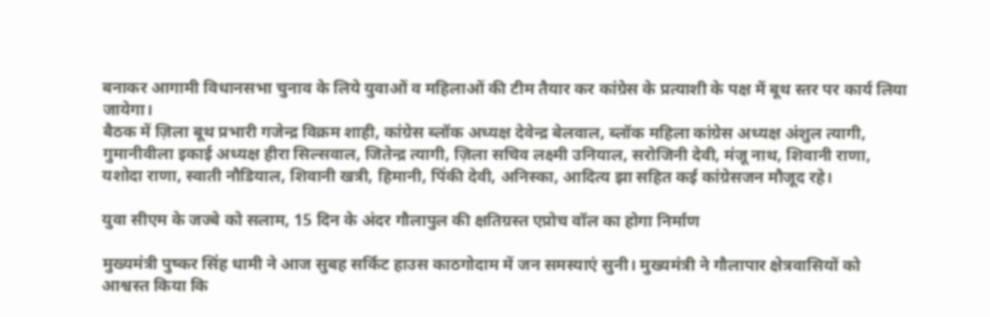बनाकर आगामी विधानसभा चुनाव के लिये युवाओं व महिलाओं की टीम तैयार कर कांग्रेस के प्रत्याशी के पक्ष में बूथ स्तर पर कार्य लिया जायेगा।
बैठक में ज़िला बूथ प्रभारी गजेन्द्र विक्रम शाही, कांग्रेस ब्लॉक अध्यक्ष देवेन्द्र बेलवाल, ब्लॉक महिला कांग्रेस अध्यक्ष अंशुल त्यागी, गुमानीवीला इकाई अध्यक्ष हीरा सिल्सवाल, जितेन्द्र त्यागी, ज़िला सचिव लक्ष्मी उनियाल, सरोजिनी देवी, मंजू नाथ, शिवानी राणा, यशोदा राणा, स्वाती नौडियाल, शिवानी खत्री, हिमानी, पिंकी देवी, अनिस्का, आदित्य झा सहित कई कांग्रेसजन मौजूद रहे।

युवा सीएम के जज्बे को सलाम, 15 दिन के अंदर गौलापुल की क्षतिग्रस्त एप्रोच वॉल का होगा निर्माण

मुख्यमंत्री पुष्कर सिंह धामी ने आज सुबह सर्किट हाउस काठगोदाम में जन समस्याएं सुनी। मुख्यमंत्री ने गौलापार क्षेत्रवासियों को आश्वस्त किया कि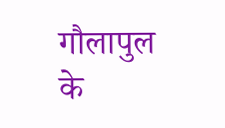गौलापुल के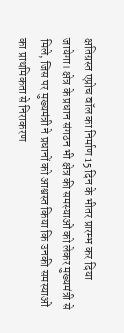क्षतिग्रस्त एप्रोच वॉल का निर्माण 15 दिन के भीतर प्रारम्भ कर दिया जायेगा। क्षेत्र के प्रधान संगठन भी क्षेत्र की समस्याओं को लेकर मुख्यमंत्री से मिले, जिस पर मुख्यमंत्री ने प्रधानों को आश्वस्त किया कि उनकी समस्याओं का प्राथमिकता से निराकरण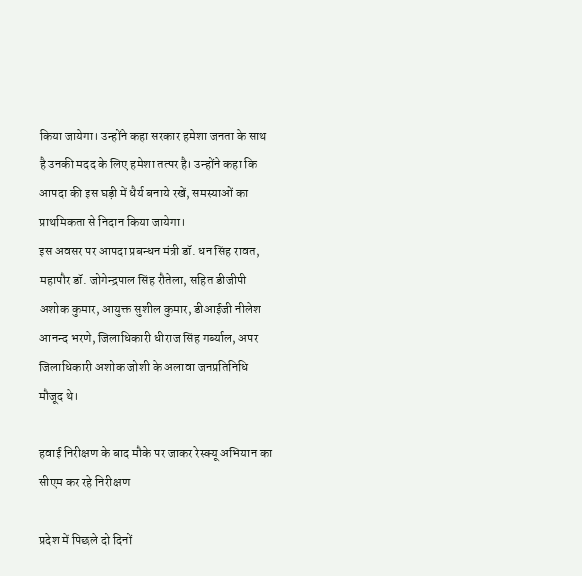किया जायेगा। उन्होंने कहा सरकार हमेशा जनता के साथ है उनकी मदद के लिए हमेशा तत्पर है। उन्होंने कहा कि आपदा की इस घड़ी में धैर्य बनाये रखें, समस्याओं का प्राथमिकता से निदान किया जायेगा।
इस अवसर पर आपदा प्रबन्धन मंत्री डॉ. धन सिंह रावत, महापौर डॉ. जोगेन्द्रपाल सिंह रौतेला, सहित डीजीपी अशोक कुमार, आयुक्त सुशील कुमार, डीआईजी नीलेश आनन्द भरणे, जिलाधिकारी धीराज सिंह गर्ब्याल, अपर जिलाधिकारी अशोक जोशी के अलावा जनप्रतिनिधि मौजूद थे।

हवाई निरीक्षण के बाद मौके पर जाकर रेस्क्यू अभियान का सीएम कर रहे निरीक्षण

प्रदेश में पिछले दो दिनों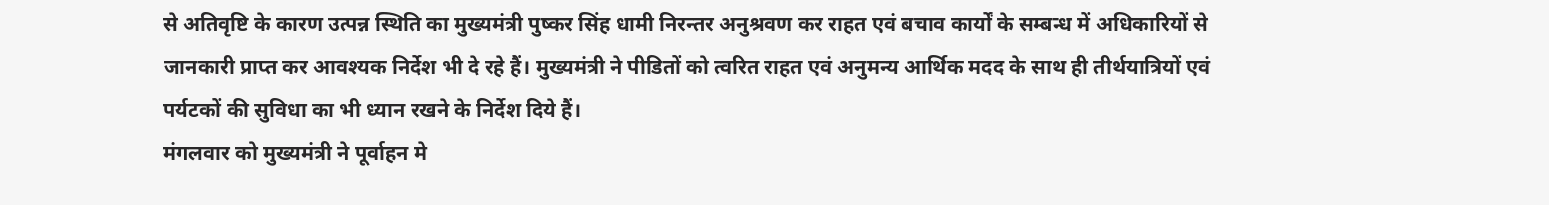से अतिवृष्टि के कारण उत्पन्न स्थिति का मुख्यमंत्री पुष्कर सिंह धामी निरन्तर अनुश्रवण कर राहत एवं बचाव कार्यों के सम्बन्ध में अधिकारियों से जानकारी प्राप्त कर आवश्यक निर्देश भी दे रहे हैं। मुख्यमंत्री ने पीडितों को त्वरित राहत एवं अनुमन्य आर्थिक मदद के साथ ही तीर्थयात्रियों एवं पर्यटकों की सुविधा का भी ध्यान रखने के निर्देश दिये हैं।
मंगलवार को मुख्यमंत्री ने पूर्वाहन मे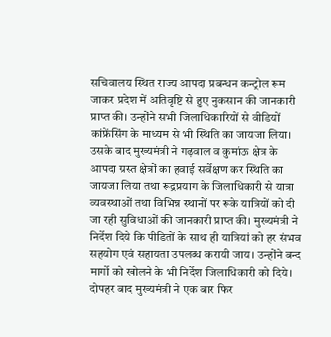सचिवालय स्थित राज्य आपदा प्रबन्धन कन्ट्रोल रूम जाकर प्रदेश में अतिवृष्टि से हुए नुकसान की जानकारी प्राप्त की। उन्होंने सभी जिलाधिकारियों से वीडियों कांफ्रेंसिंग के माध्यम से भी स्थिति का जायजा लिया।
उसके बाद मुख्यमंत्री ने गढ़वाल व कुमांऊ क्षेत्र के आपदा ग्रस्त क्षेत्रों का हवाई सर्वेक्षण कर स्थिति का जायजा लिया तथा रूद्रप्रयाग के जिलाधिकारी से यात्रा व्यवस्थाओं तथा विभिन्न स्थानों पर रूके यात्रियों को दी जा रही सुविधाओं की जानकारी प्राप्त की। मुख्यमंत्री ने निर्देश दिये कि पीडितों के साथ ही यात्रियां को हर संभव सहयोग एवं सहायता उपलब्ध करायी जाय। उन्होंने बन्द मार्गो को खोलने के भी निर्देश जिलाधिकारी को दिये।
दोपहर बाद मुख्यमंत्री ने एक बार फिर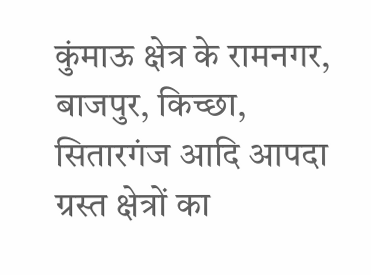कुंमाऊ क्षेत्र के रामनगर, बाजपुर, किच्छा, सितारगंज आदि आपदा ग्रस्त क्षेत्रों का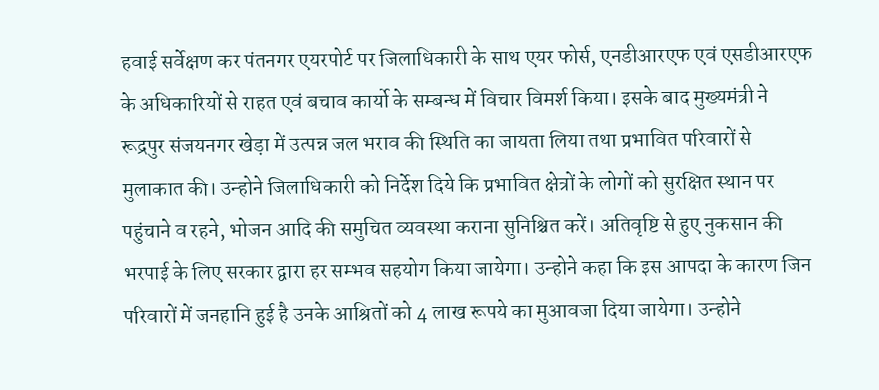हवाई सर्वेक्षण कर पंतनगर एयरपोर्ट पर जिलाधिकारी के साथ एयर फोर्स, एनडीआरएफ एवं एसडीआरएफ के अधिकारियों से राहत एवं बचाव कार्यो के सम्बन्ध में विचार विमर्श किया। इसके बाद मुख्यमंत्री ने रूद्रपुर संजयनगर खेड़ा में उत्पन्न जल भराव की स्थिति का जायता लिया तथा प्रभावित परिवारों से मुलाकात की। उन्होने जिलाधिकारी को निर्देश दिये कि प्रभावित क्षेत्रों के लोगों को सुरक्षित स्थान पर पहुंचाने व रहने, भोजन आदि की समुचित व्यवस्था कराना सुनिश्चित करें। अतिवृष्टि से हुए नुकसान की भरपाई के लिए सरकार द्वारा हर सम्भव सहयोग किया जायेगा। उन्होने कहा कि इस आपदा के कारण जिन परिवारों में जनहानि हुई है उनके आश्रितों को 4 लाख रूपये का मुआवजा दिया जायेगा। उन्होने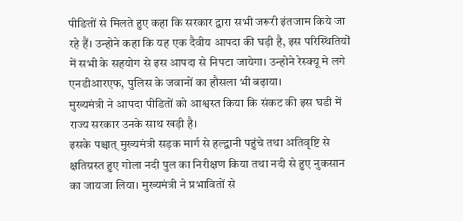पीङितों से मिलते हुए कहा कि सरकार द्वारा सभी जरूरी इंतजाम किये जा रहे हैं। उन्होने कहा कि यह एक दैवीय आपदा की घड़ी है, इस परिस्थितियों में सभी के सहयोग से इस आपदा से निपटा जायेगा। उन्होने रेस्क्यू मे लगे एनडीआरएफ, पुलिस के जवानों का हौसला भी बढ़ाया।
मुख्यमंत्री ने आपदा पीडितों को आश्वस्त किया कि संकट की इस घडी में राज्य सरकार उनके साथ खड़ी है।
इसके पश्चात् मुख्यमंत्री सड़क मार्ग से हल्द्वानी पहुंचे तथा अतिवृष्टि से क्षतिग्रस्त हुए गोला नदी पुल का निरीक्षण किया तथा नदी से हुए नुकसान का जायजा लिया। मुख्यमंत्री ने प्रभावितों से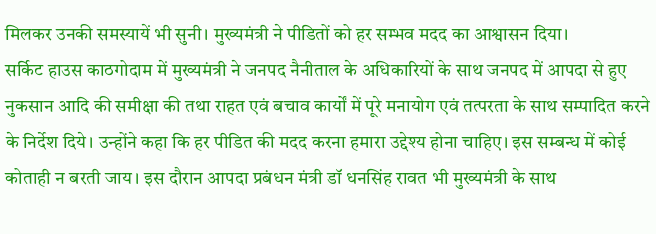मिलकर उनकी समस्यायें भी सुनी। मुख्यमंत्री ने पीडितों को हर सम्भव मदद का आश्वासन दिया।
सर्किट हाउस काठगोदाम में मुख्यमंत्री ने जनपद नैनीताल के अधिकारियों के साथ जनपद में आपदा से हुए नुकसान आदि की समीक्षा की तथा राहत एवं बचाव कार्यों में पूरे मनायोग एवं तत्परता के साथ सम्पादित करने के निर्देश दिये। उन्होंने कहा कि हर पीडित की मदद करना हमारा उद्देश्य होना चाहिए। इस सम्बन्ध में कोई कोताही न बरती जाय। इस दौरान आपदा प्रबंधन मंत्री डॉ धनसिंह रावत भी मुख्यमंत्री के साथ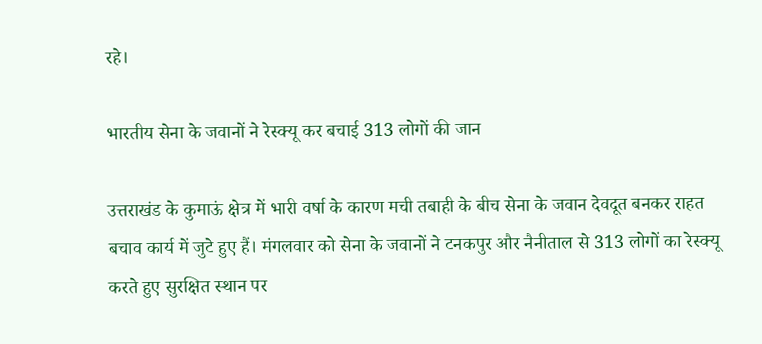रहे।

भारतीय सेना के जवानों ने रेस्क्यू कर बचाई 313 लोगों की जान

उत्तराखंड के कुमाऊं क्षेत्र में भारी वर्षा के कारण मची तबाही के बीच सेना के जवान देवदूत बनकर राहत बचाव कार्य में जुटे हुए हैं। मंगलवार को सेना के जवानों ने टनकपुर और नैनीताल से 313 लोगों का रेस्क्यू करते हुए सुरक्षित स्थान पर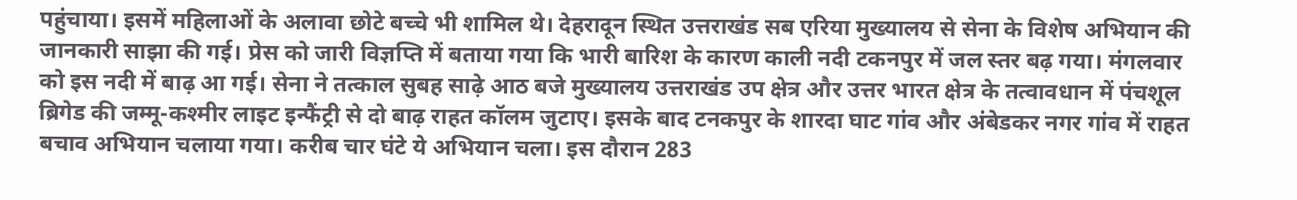पहुंचाया। इसमें महिलाओं के अलावा छोटे बच्चे भी शामिल थे। देहरादून स्थित उत्तराखंड सब एरिया मुख्यालय से सेना के विशेष अभियान की जानकारी साझा की गई। प्रेस को जारी विज्ञप्ति में बताया गया कि भारी बारिश के कारण काली नदी टकनपुर में जल स्तर बढ़ गया। मंगलवार को इस नदी में बाढ़ आ गई। सेना ने तत्काल सुबह साढ़े आठ बजे मुख्यालय उत्तराखंड उप क्षेत्र और उत्तर भारत क्षेत्र के तत्वावधान में पंचशूल ब्रिगेड की जम्मू-कश्मीर लाइट इन्फैंट्री से दो बाढ़ राहत कॉलम जुटाए। इसके बाद टनकपुर के शारदा घाट गांव और अंबेडकर नगर गांव में राहत बचाव अभियान चलाया गया। करीब चार घंटे ये अभियान चला। इस दौरान 283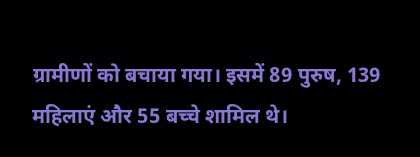ग्रामीणों को बचाया गया। इसमें 89 पुरुष, 139 महिलाएं और 55 बच्चे शामिल थे।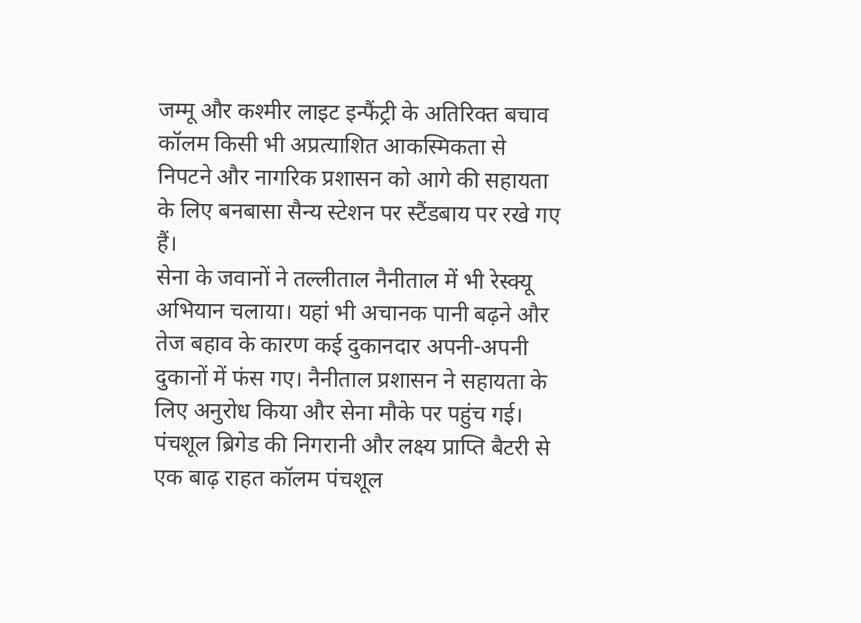जम्मू और कश्मीर लाइट इन्फैंट्री के अतिरिक्त बचाव कॉलम किसी भी अप्रत्याशित आकस्मिकता से निपटने और नागरिक प्रशासन को आगे की सहायता के लिए बनबासा सैन्य स्टेशन पर स्टैंडबाय पर रखे गए हैं।
सेना के जवानों ने तल्लीताल नैनीताल में भी रेस्क्यू अभियान चलाया। यहां भी अचानक पानी बढ़ने और तेज बहाव के कारण कई दुकानदार अपनी-अपनी दुकानों में फंस गए। नैनीताल प्रशासन ने सहायता के लिए अनुरोध किया और सेना मौके पर पहुंच गई। पंचशूल ब्रिगेड की निगरानी और लक्ष्य प्राप्ति बैटरी से एक बाढ़ राहत कॉलम पंचशूल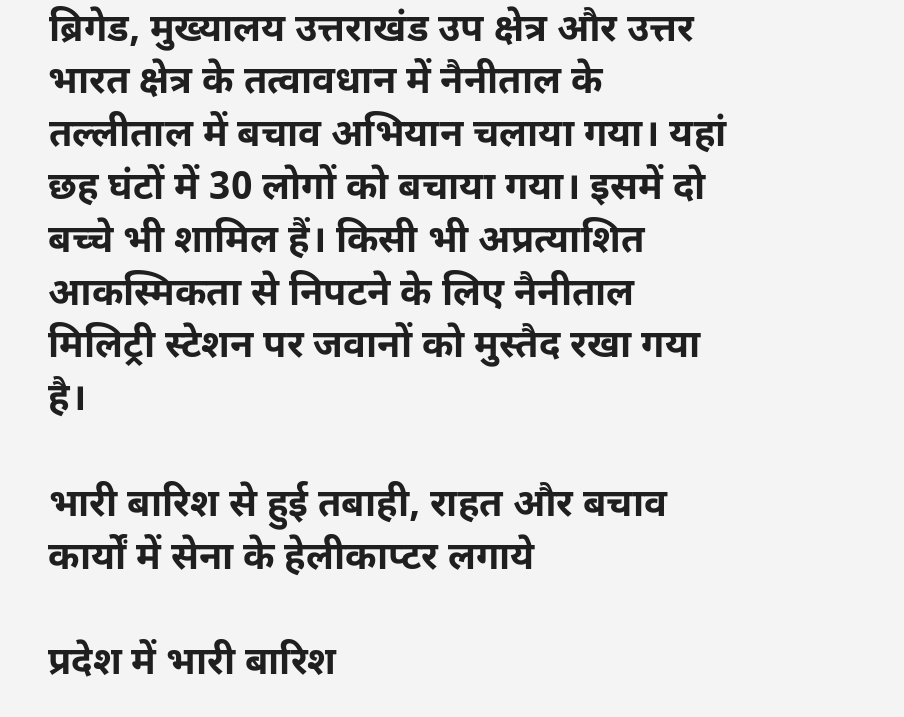ब्रिगेड, मुख्यालय उत्तराखंड उप क्षेत्र और उत्तर भारत क्षेत्र के तत्वावधान में नैनीताल के तल्लीताल में बचाव अभियान चलाया गया। यहां छह घंटों में 30 लोगों को बचाया गया। इसमें दो बच्चे भी शामिल हैं। किसी भी अप्रत्याशित आकस्मिकता से निपटने के लिए नैनीताल मिलिट्री स्टेशन पर जवानों को मुस्तैद रखा गया है।

भारी बारिश से हुई तबाही, राहत और बचाव कार्यों में सेना के हेलीकाप्टर लगाये

प्रदेश में भारी बारिश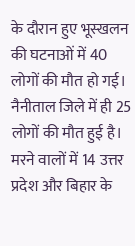के दौरान हुए भूस्खलन की घटनाओं में 40 लोगों की मौत हो गई। नैनीताल जिले में ही 25 लोगों की मौत हुई है। मरने वालों में 14 उत्तर प्रदेश और बिहार के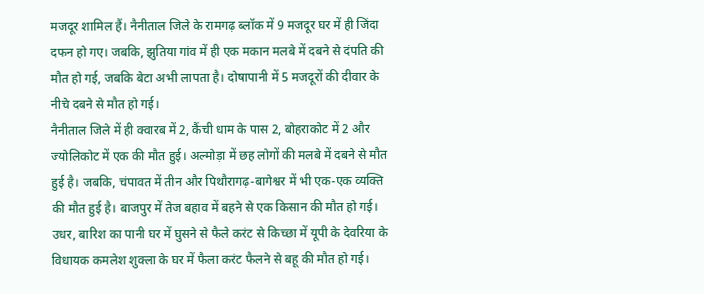मजदूर शामिल हैं। नैनीताल जिले के रामगढ़ ब्लॉक में 9 मजदूर घर में ही जिंदा दफन हो गए। जबकि, झुतिया गांव में ही एक मकान मलबे में दबने से दंपति की मौत हो गई, जबकि बेटा अभी लापता है। दोषापानी में 5 मजदूरों की दीवार के नीचे दबने से मौत हो गई।
नैनीताल जिले में ही क्वारब में 2, कैंची धाम के पास 2, बोहराकोट में 2 और ज्योलिकोट में एक की मौत हुई। अल्मोड़ा में छह लोगों की मलबे में दबने से मौत हुई है। जबकि, चंपावत में तीन और पिथौरागढ़-बागेश्वर में भी एक-एक व्यक्ति की मौत हुई है। बाजपुर में तेज बहाव में बहने से एक किसान की मौत हो गई। उधर, बारिश का पानी घर में घुसने से फैले करंट से किच्छा में यूपी के देवरिया के विधायक कमलेश शुक्ला के घर में फैला करंट फैलने से बहू की मौत हो गई।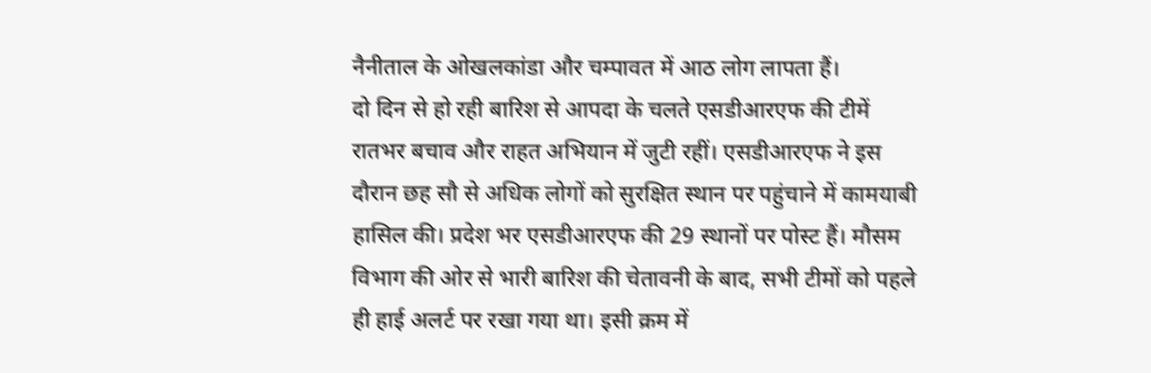नैनीताल के ओखलकांडा और चम्पावत में आठ लोग लापता हैं।
दो दिन से हो रही बारिश से आपदा के चलते एसडीआरएफ की टीमें रातभर बचाव और राहत अभियान में जुटी रहीं। एसडीआरएफ ने इस दौरान छह सौ से अधिक लोगों को सुरक्षित स्थान पर पहुंचाने में कामयाबी हासिल की। प्रदेश भर एसडीआरएफ की 29 स्थानों पर पोस्ट हैं। मौसम विभाग की ओर से भारी बारिश की चेतावनी के बाद, सभी टीमों को पहले ही हाई अलर्ट पर रखा गया था। इसी क्रम में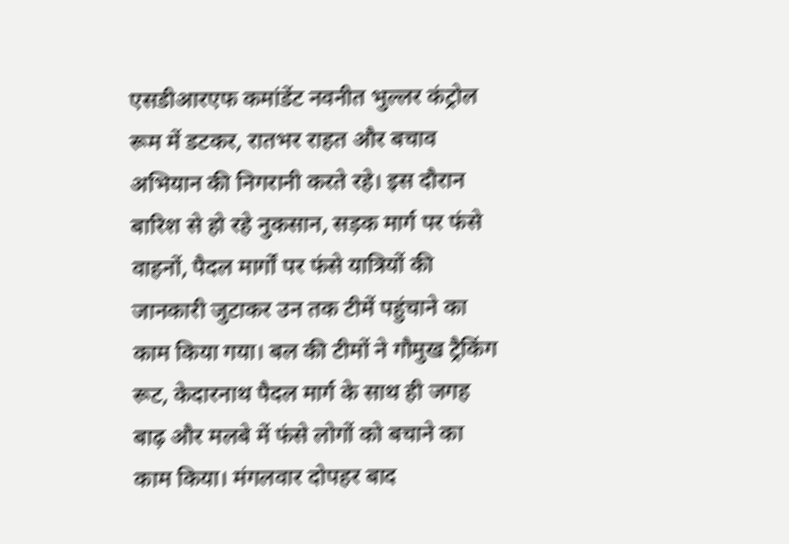एसडीआरएफ कमांडेंट नवनीत भुल्लर कंट्रोल रूम में डटकर, रातभर राहत और बचाव अभियान की निगरानी करते रहे। इस दौरान बारिश से हो रहे नुकसान, सड़क मार्ग पर फंसे वाहनों, पैदल मार्गों पर फंसे यात्रियों की जानकारी जुटाकर उन तक टीमें पहुंचाने का काम किया गया। बल की टीमों ने गौमुख ट्रैकिंग रूट, केदारनाथ पैदल मार्ग के साथ ही जगह बाढ़ और मलबे में फंसे लोगों को बचाने का काम किया। मंगलवार दोपहर बाद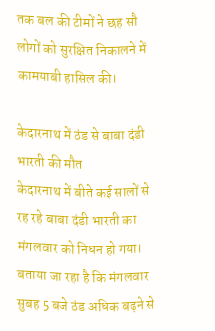तक बल की टीमों ने छह सौ लोगों को सुरक्षित निकालने में कामयाबी हासिल की।

केदारनाथ में ठंड से बाबा दंडी भारती की मौत
केदारनाथ में बीते कई सालों से रह रहे बाबा दंडी भारती का मंगलवार को निधन हो गया। बताया जा रहा है कि मंगलवार सुबह 5 बजे ठंड अधिक बढ़ने से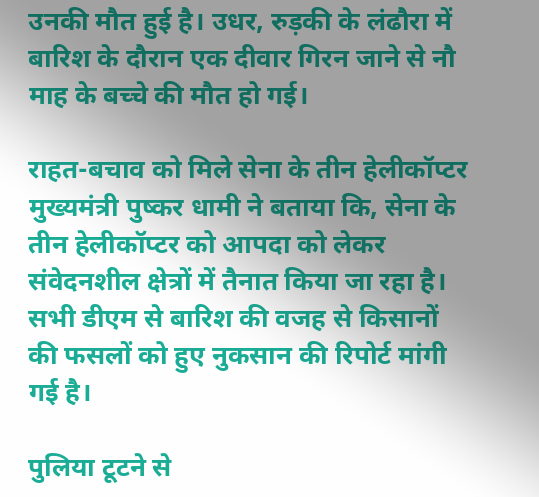उनकी मौत हुई है। उधर, रुड़की के लंढौरा में बारिश के दौरान एक दीवार गिरन जाने से नौ माह के बच्चे की मौत हो गई।

राहत-बचाव को मिले सेना के तीन हेलीकॉप्टर
मुख्यमंत्री पुष्कर धामी ने बताया कि, सेना के तीन हेलीकॉप्टर को आपदा को लेकर संवेदनशील क्षेत्रों में तैनात किया जा रहा है। सभी डीएम से बारिश की वजह से किसानों की फसलों को हुए नुकसान की रिपोर्ट मांगी गई है।

पुलिया टूटने से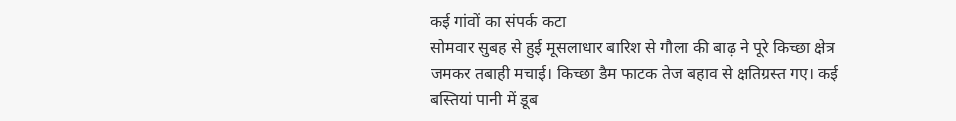कई गांवों का संपर्क कटा
सोमवार सुबह से हुई मूसलाधार बारिश से गौला की बाढ़ ने पूरे किच्छा क्षेत्र जमकर तबाही मचाई। किच्छा डैम फाटक तेज बहाव से क्षतिग्रस्त गए। कई बस्तियां पानी में डूब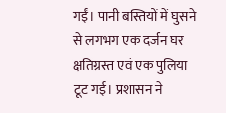गईं। पानी बस्तियों में घुसने से लगभग एक दर्जन घर क्षतिग्रस्त एवं एक पुलिया टूट गई। प्रशासन ने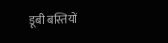डूबी बस्तियों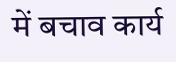में बचाव कार्य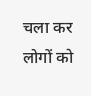चला कर लोगों को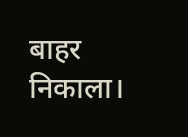बाहर निकाला।